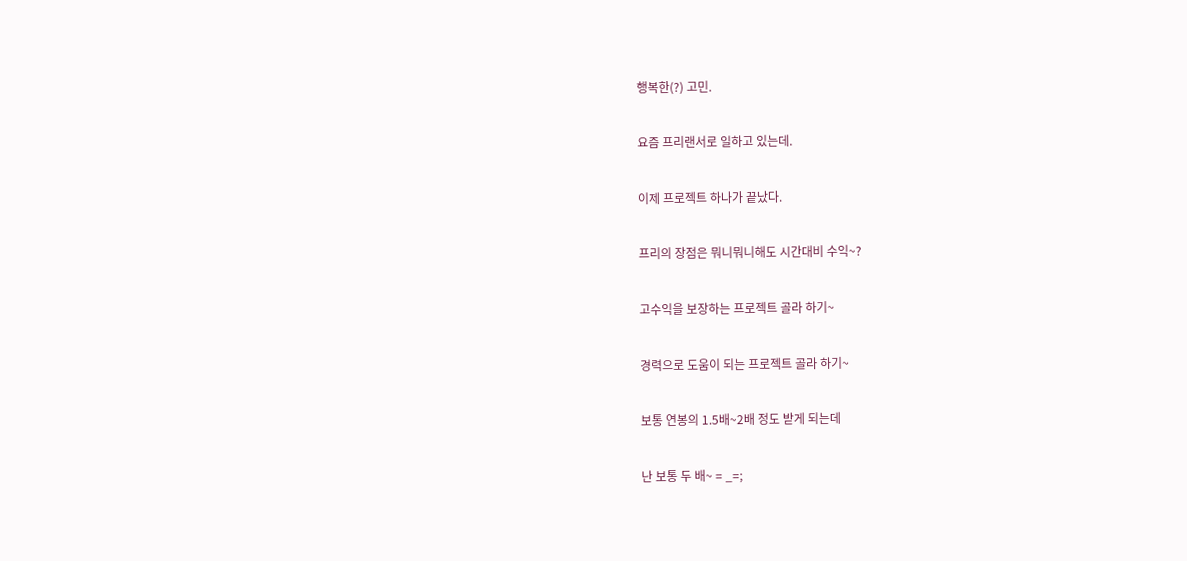행복한(?) 고민.

요즘 프리랜서로 일하고 있는데.

이제 프로젝트 하나가 끝났다.

프리의 장점은 뭐니뭐니해도 시간대비 수익~?

고수익을 보장하는 프로젝트 골라 하기~

경력으로 도움이 되는 프로젝트 골라 하기~

보통 연봉의 1.5배~2배 정도 받게 되는데

난 보통 두 배~ = _=;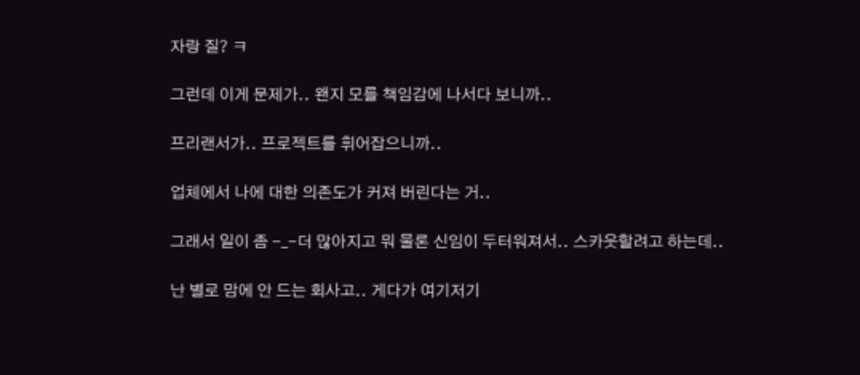자랑 질? ㅋ

그런데 이게 문제가.. 왠지 모를 책임감에 나서다 보니까..

프리랜서가.. 프로젝트를 휘어잡으니까..

업체에서 나에 대한 의존도가 커져 버린다는 거..

그래서 일이 좀 -_-더 많아지고 뭐 물론 신임이 두터워져서.. 스카웃할려고 하는데..

난 별로 맘에 안 드는 회사고.. 게다가 여기저기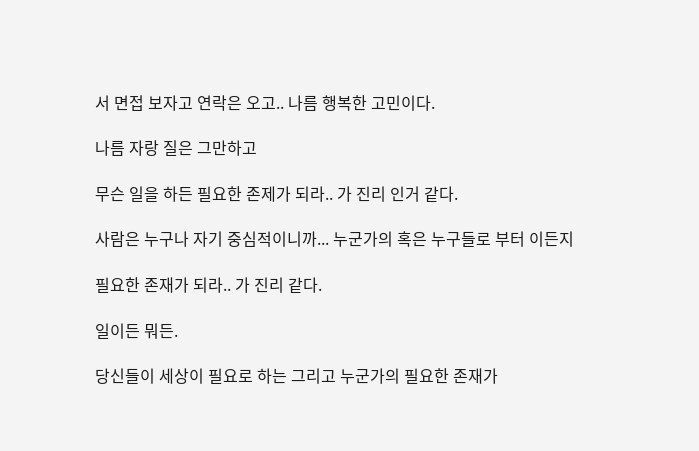서 면접 보자고 연락은 오고.. 나름 행복한 고민이다.

나름 자랑 질은 그만하고

무슨 일을 하든 필요한 존제가 되라.. 가 진리 인거 같다.

사람은 누구나 자기 중심적이니까... 누군가의 혹은 누구들로 부터 이든지

필요한 존재가 되라.. 가 진리 같다.

일이든 뭐든.

당신들이 세상이 필요로 하는 그리고 누군가의 필요한 존재가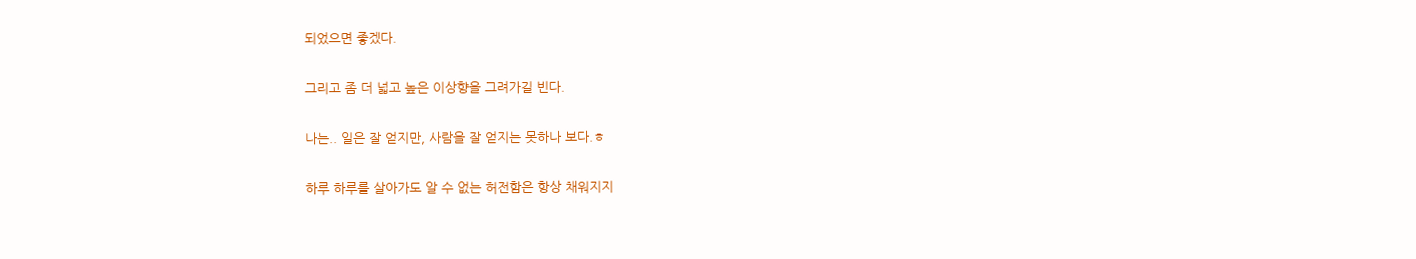되었으면 좋겠다.

그리고 좀 더 넓고 높은 이상향을 그려가길 빈다.

나는.. 일은 잘 얻지만, 사람을 잘 얻지는 못하나 보다.ㅎ

하루 하루를 살아가도 알 수 없는 허전함은 항상 채워지지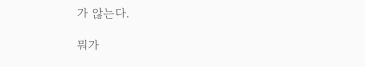가 않는다.

뭐가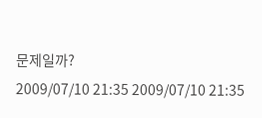문제일까?
2009/07/10 21:35 2009/07/10 21:35